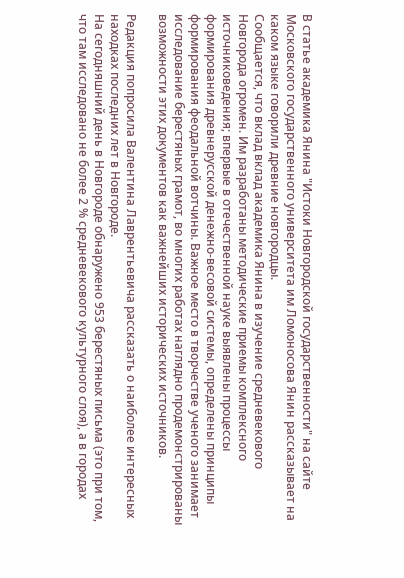В статье академика Янина "Истоки Новгородской государственности" на сайте Московского государственного университета им Ломоносова Янин рассказывает на каком языке говорили древние новгородцы.
Сообщается, что вклад вклад академика Янина в изучение средневекового Новгорода огромен. Им разработаны методические приемы комплексного источниковедения; впервые в отечественной науке выявлены процессы формирования древнерусской денежно-весовой системы, определены принципы формирования феодальной вотчины. Важное место в творчестве ученого занимает исследование берестяных грамот, во многих работах наглядно продемонстрированы возможности этих документов как важнейших исторических источников.

Редакция попросила Валентина Лаврентьевича рассказать о наиболее интересных находках последних лет в Новгороде.
На сегодняшний день в Новгороде обнаружено 953 берестяных письма (это при том, что там исследовано не более 2 % средневекового культурного слоя), а в городах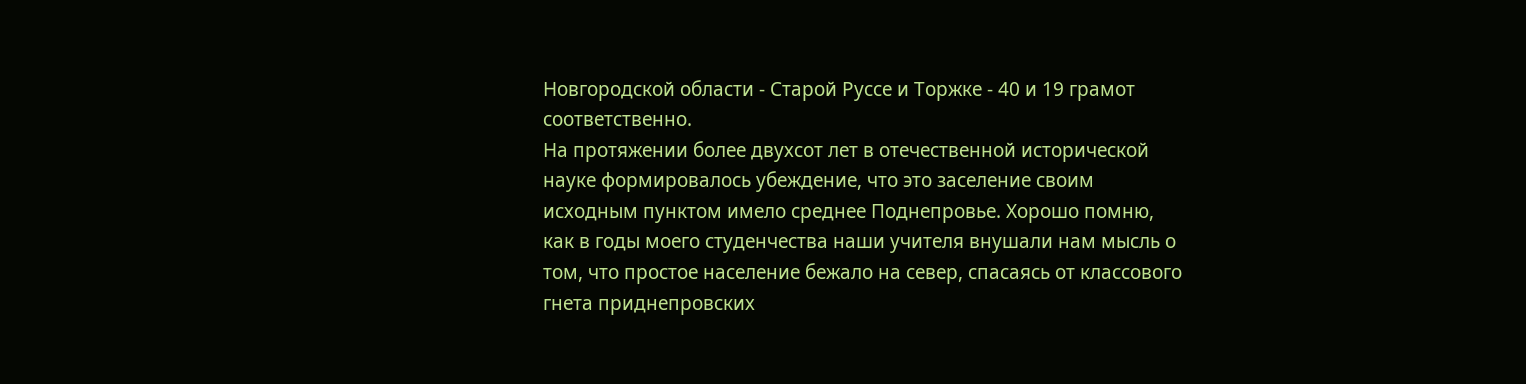Новгородской области - Старой Руссе и Торжке - 40 и 19 грамот соответственно.
На протяжении более двухсот лет в отечественной исторической науке формировалось убеждение, что это заселение своим исходным пунктом имело среднее Поднепровье. Хорошо помню, как в годы моего студенчества наши учителя внушали нам мысль о том, что простое население бежало на север, спасаясь от классового гнета приднепровских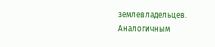землевладельцев.
Аналогичным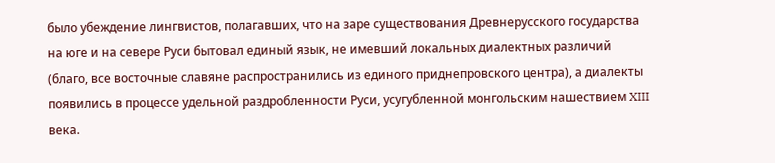было убеждение лингвистов, полагавших, что на заре существования Древнерусского государства на юге и на севере Руси бытовал единый язык, не имевший локальных диалектных различий (благо, все восточные славяне распространились из единого приднепровского центра), а диалекты появились в процессе удельной раздробленности Руси, усугубленной монгольским нашествием XIII века.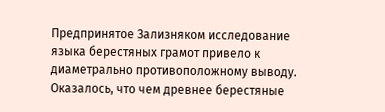Предпринятое Зализняком исследование языка берестяных грамот привело к диаметрально противоположному выводу.
Оказалось, что чем древнее берестяные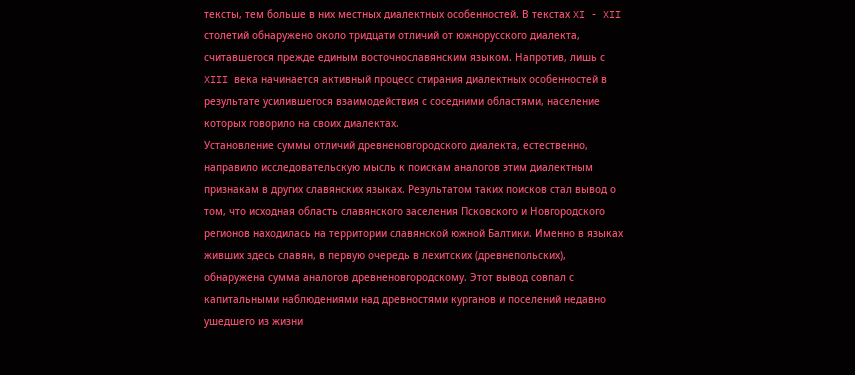тексты, тем больше в них местных диалектных особенностей. В текстах XI - XII столетий обнаружено около тридцати отличий от южнорусского диалекта, считавшегося прежде единым восточнославянским языком. Напротив, лишь с XIII века начинается активный процесс стирания диалектных особенностей в результате усилившегося взаимодействия с соседними областями, население которых говорило на своих диалектах.
Установление суммы отличий древненовгородского диалекта, естественно, направило исследовательскую мысль к поискам аналогов этим диалектным признакам в других славянских языках. Результатом таких поисков стал вывод о том, что исходная область славянского заселения Псковского и Новгородского регионов находилась на территории славянской южной Балтики. Именно в языках живших здесь славян, в первую очередь в лехитских (древнепольских), обнаружена сумма аналогов древненовгородскому. Этот вывод совпал с капитальными наблюдениями над древностями курганов и поселений недавно ушедшего из жизни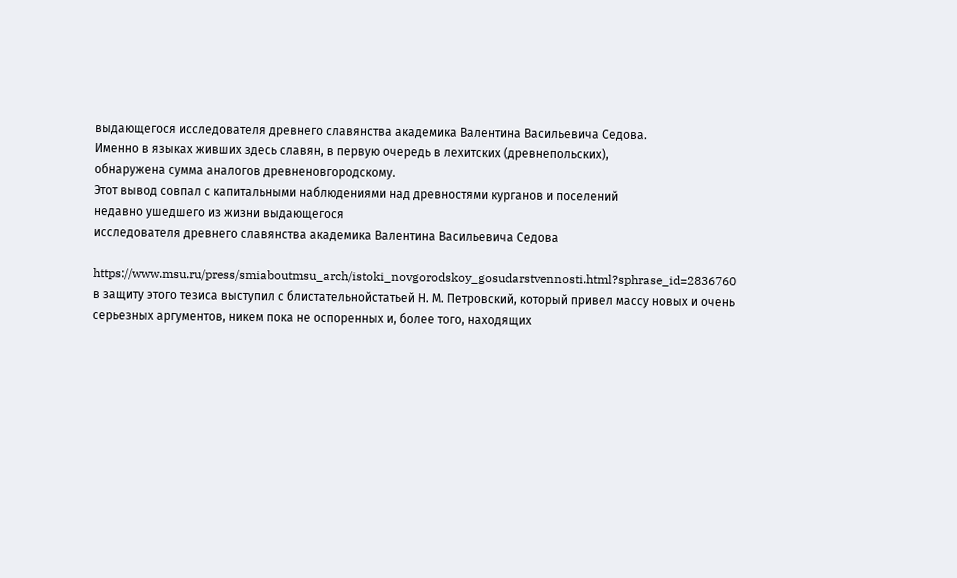выдающегося исследователя древнего славянства академика Валентина Васильевича Седова.
Именно в языках живших здесь славян, в первую очередь в лехитских (древнепольских),
обнаружена сумма аналогов древненовгородскому.
Этот вывод совпал с капитальными наблюдениями над древностями курганов и поселений
недавно ушедшего из жизни выдающегося
исследователя древнего славянства академика Валентина Васильевича Седова

https://www.msu.ru/press/smiaboutmsu_arch/istoki_novgorodskoy_gosudarstvennosti.html?sphrase_id=2836760
в защиту этого тезиса выступил с блистательнойстатьей Н. М. Петровский, который привел массу новых и очень серьезных аргументов, никем пока не оспоренных и, более того, находящих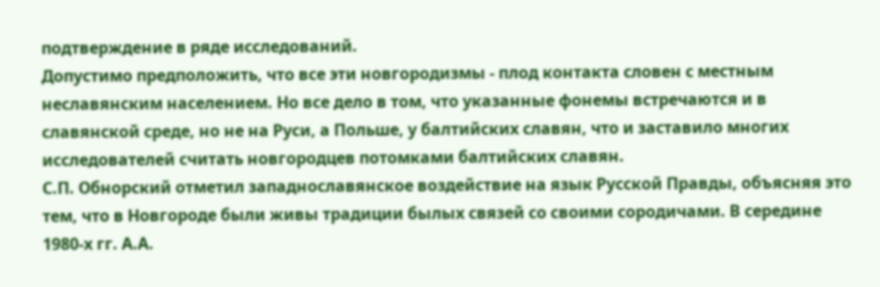подтверждение в ряде исследований.
Допустимо предположить, что все эти новгородизмы - плод контакта словен с местным неславянским населением. Но все дело в том, что указанные фонемы встречаются и в славянской среде, но не на Руси, а Польше, у балтийских славян, что и заставило многих исследователей считать новгородцев потомками балтийских славян.
С.П. Обнорский отметил западнославянское воздействие на язык Русской Правды, объясняя это тем, что в Новгороде были живы традиции былых связей со своими сородичами. В середине 1980-х гг. А.А.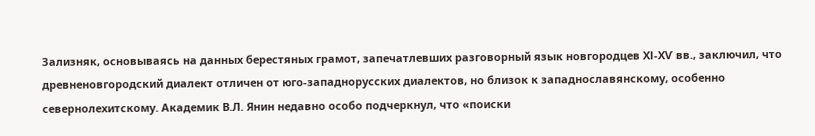Зализняк, основываясь на данных берестяных грамот, запечатлевших разговорный язык новгородцев ХІ-ХѴ вв., заключил, что древненовгородский диалект отличен от юго-западнорусских диалектов, но близок к западнославянскому, особенно севернолехитскому. Академик В.Л. Янин недавно особо подчеркнул, что «поиски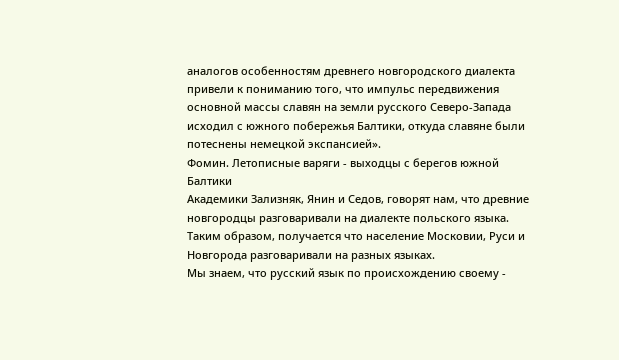аналогов особенностям древнего новгородского диалекта привели к пониманию того, что импульс передвижения основной массы славян на земли русского Северо-Запада исходил с южного побережья Балтики, откуда славяне были потеснены немецкой экспансией».
Фомин. Летописные варяги - выходцы с берегов южной Балтики
Академики Зализняк, Янин и Седов, говорят нам, что древние новгородцы разговаривали на диалекте польского языка.
Таким образом, получается что население Московии, Руси и Новгорода разговаривали на разных языках.
Мы знаем, что русский язык по происхождению своему -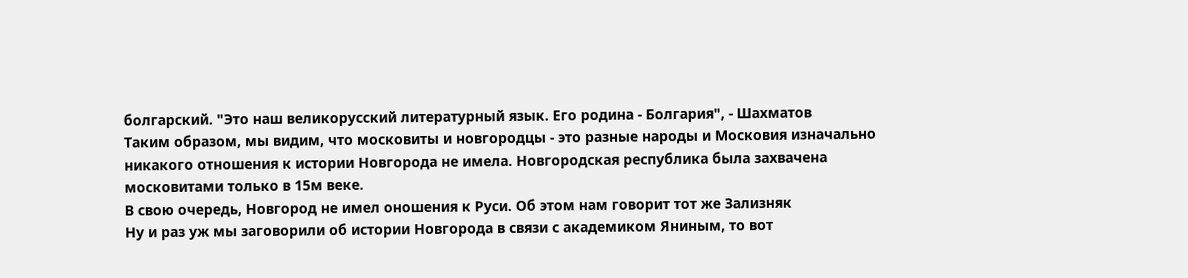болгарский. "Это наш великорусский литературный язык. Его родина - Болгария", - Шахматов
Таким образом, мы видим, что московиты и новгородцы - это разные народы и Московия изначально никакого отношения к истории Новгорода не имела. Новгородская республика была захвачена московитами только в 15м веке.
В свою очередь, Новгород не имел оношения к Руси. Об этом нам говорит тот же Зализняк
Ну и раз уж мы заговорили об истории Новгорода в связи с академиком Яниным, то вот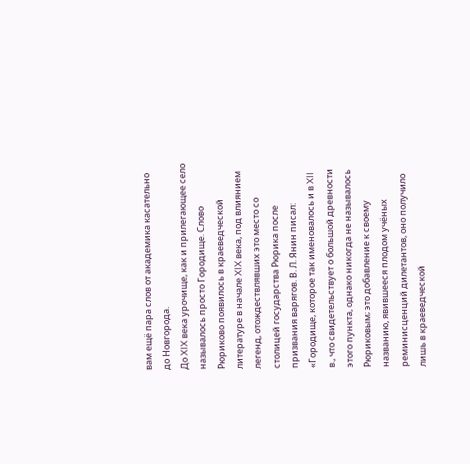вам ещё пара слов от академика касательно до Новгорода.
До XIX века урочище, как и прилегающее село называлось просто Городище. Слово Рюриково появилось в краеведческой литературе в начале XIX века, под влиянием легенд, отождествлявших это место со столицей государства Рюрика после призвания варягов. В. Л. Янин писал: «Городище, которое так именовалось и в XII в., что свидетельствует о большой древности этого пункта, однако никогда не называлось Рюриковым; это добавление к своему названию, явившееся плодом учёных реминисценций дилетантов, оно получило лишь в краеведческой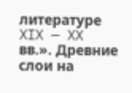литературе XIX — XX вв.». Древние слои на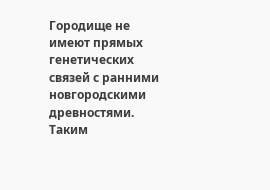Городище не имеют прямых генетических связей с ранними новгородскими древностями.
Таким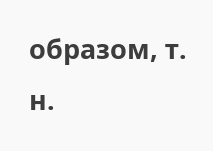образом, т. н.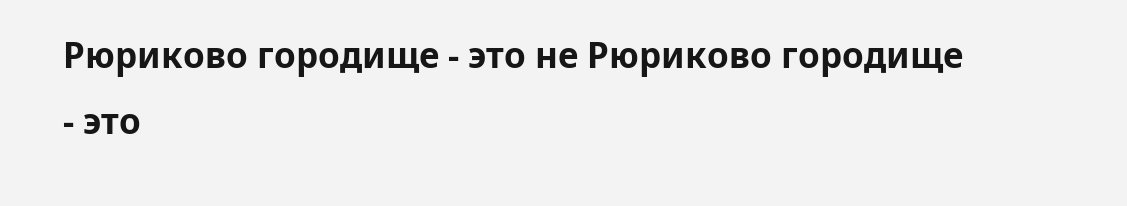Рюриково городище - это не Рюриково городище - это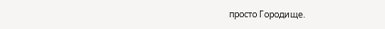просто Городище.